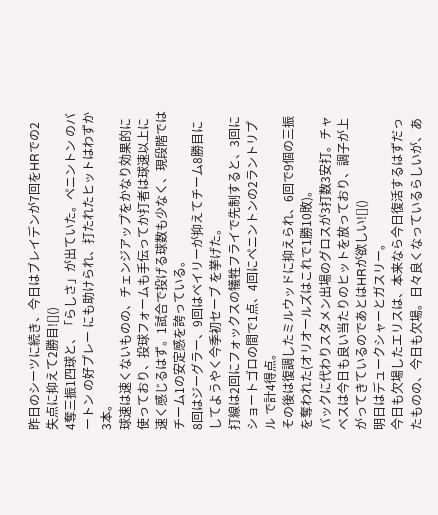昨日のシーツに続き、今日はブレイデンが7回をHRでの2失点に抑えて2勝目![]()
4奪三振1四球と、「らしさ」が出ていた。ペニントン のバートン の好プレー にも助けられ、打たれたヒットはわずか3本。
球速は速くないものの、チェンジアップをかなり効果的に使っており、投球フォームも手伝ってか打者は球速以上に速く感じるはず。1試合で投げる球数も少なく、現段階ではチーム1の安定感を誇っている。
8回はジーグラー、9回はベイリーが抑えてチーム8勝目にしてようやく今季初セーブ を挙げた。
打線は2回にフォックスの犠牲フライで先制すると、3回にショートゴロの間で1点、4回にペニントンの2ラントリプル で計4得点。
その後は復調したミルウッドに抑えられ、6回で9個の三振を奪われた(オリオールズはこれで1勝10敗)。
バックに代わりスタメン出場のグロスが3打数3安打。チャベスは今日も良い当たりのヒットを放っており、調子が上がってきているのであとはHRが欲しい![]()
明日はデュークシャーとガスリー。
今日も欠場したエリスは、本来なら今日復活するはずだったものの、今日も欠場。日々良くなっているらしいが、あ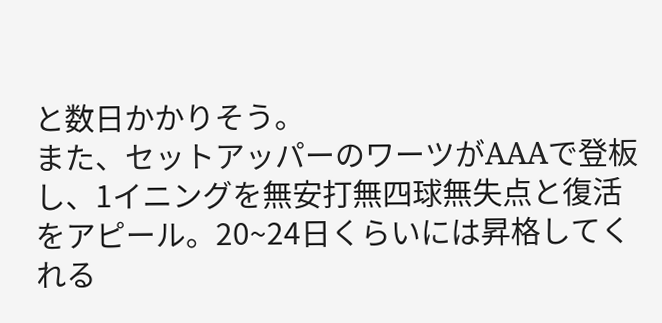と数日かかりそう。
また、セットアッパーのワーツがAAAで登板し、1イニングを無安打無四球無失点と復活をアピール。20~24日くらいには昇格してくれる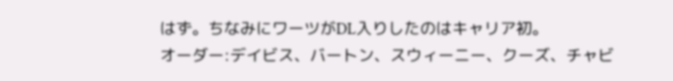はず。ちなみにワーツがDL入りしたのはキャリア初。
オーダー:デイビス、バートン、スウィーニー、クーズ、チャビ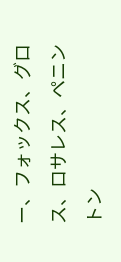ー、フォックス、グロス、ロサレス、ペニントン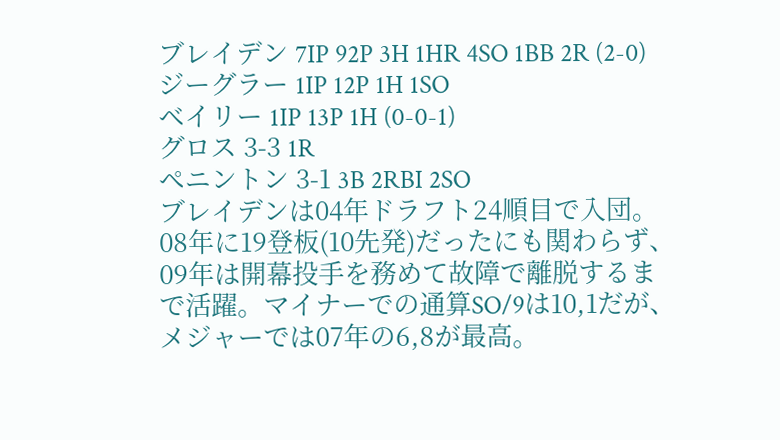ブレイデン 7IP 92P 3H 1HR 4SO 1BB 2R (2-0)
ジーグラー 1IP 12P 1H 1SO
ベイリー 1IP 13P 1H (0-0-1)
グロス 3-3 1R
ペニントン 3-1 3B 2RBI 2SO
ブレイデンは04年ドラフト24順目で入団。08年に19登板(10先発)だったにも関わらず、09年は開幕投手を務めて故障で離脱するまで活躍。マイナーでの通算SO/9は10,1だが、メジャーでは07年の6,8が最高。